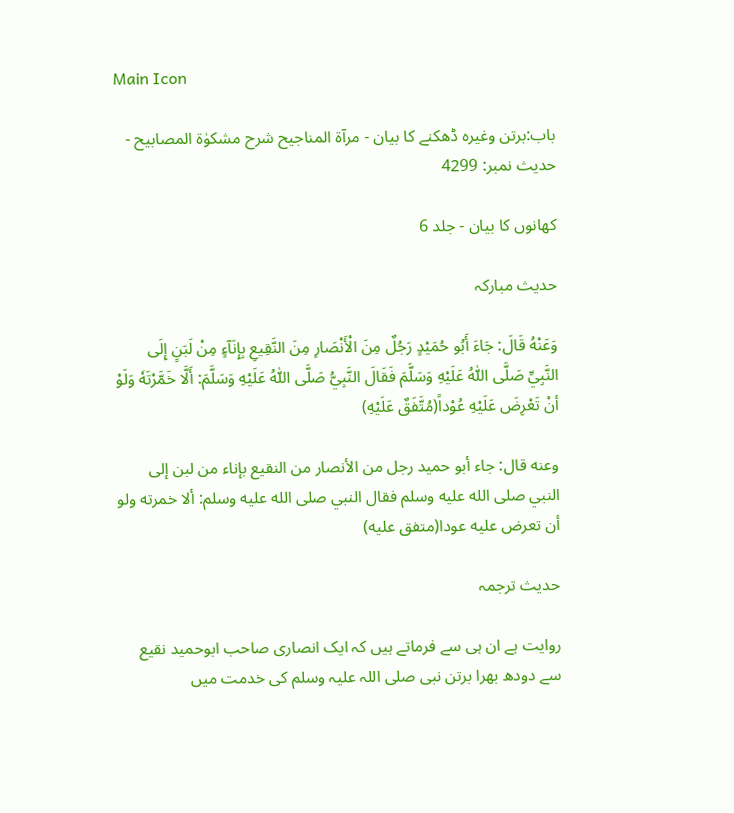Main Icon

باب:برتن وغیرہ ڈھکنے کا بیان - مرآۃ المناجیح شرح مشکوٰۃ المصابیح - حدیث نمبر: 4299

کھانوں کا بیان - جلد 6

حدیث مبارکہ

وَعَنْهُ قَالَ: جَاءَ أَبُو حُمَيْدٍ رَجُلٌ مِنَ الْأَنْصَارِ مِنَ النَّقِيعِ بِإِنَآءٍ مِنْ لَبَنٍ إِلَى النَّبِيِّ صَلَّى اللّٰهُ عَلَيْهِ وَسَلَّمَ فَقَالَ النَّبِيُّ صَلَّى اللّٰهُ عَلَيْهِ وَسَلَّمَ: أَلَّا خَمَّرْتَهٗ وَلَوْ أنْ تَعْرِضَ عَلَيْهِ عُوْداً(مُتَّفَقٌ عَلَيْهِ)

وعنه قال: جاء أبو حميد رجل من الأنصار من النقيع بإناء من لبن إلى النبي صلى الله عليه وسلم فقال النبي صلى الله عليه وسلم: ألا خمرته ولو أن تعرض عليه عودا(متفق عليه)

حدیث ترجمہ

روایت ہے ان ہی سے فرماتے ہیں کہ ایک انصاری صاحب ابوحمید نقیع سے دودھ بھرا برتن نبی صلی اللہ علیہ وسلم کی خدمت میں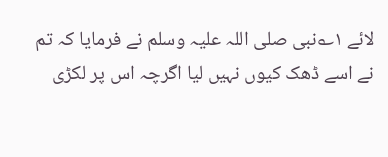لائے ۱؎نبی صلی اللہ علیہ وسلم نے فرمایا کہ تم نے اسے ڈھک کیوں نہیں لیا اگرچہ اس پر لکڑی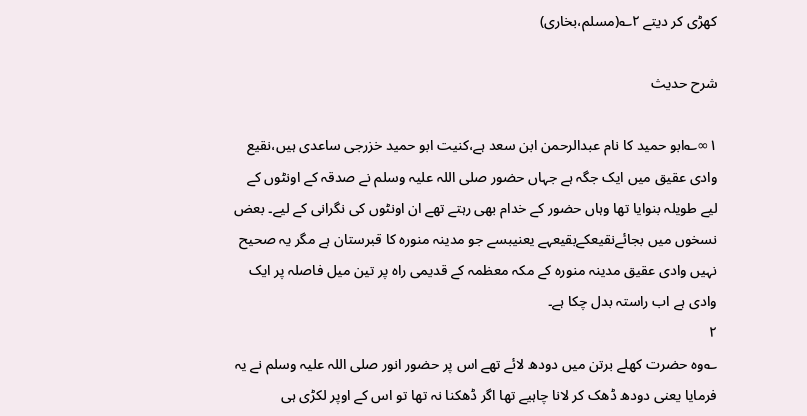کھڑی کر دیتے ۲؎(مسلم،بخاری)

شرح حدیث

۱∞؎ابو حمید کا نام عبدالرحمن ابن سعد ہے،کنیت ابو حمید خزرجی ساعدی ہیں،نقیع وادی عقیق میں ایک جگہ ہے جہاں حضور صلی اللہ علیہ وسلم نے صدقہ کے اونٹوں کے لیے طویلہ بنوایا تھا وہاں حضور کے خدام بھی رہتے تھے ان اونٹوں کی نگرانی کے لیے۔ بعض نسخوں میں بجائےنقیعکےبقیعہے یعنیبسے جو مدینہ منورہ کا قبرستان ہے مگر یہ صحیح نہیں وادی عقیق مدینہ منورہ کے مکہ معظمہ کے قدیمی راہ پر تین میل فاصلہ پر ایک وادی ہے اب راستہ بدل چکا ہے۔
۲
؎وہ حضرت کھلے برتن میں دودھ لائے تھے اس پر حضور انور صلی اللہ علیہ وسلم نے یہ فرمایا یعنی دودھ ڈھک کر لانا چاہیے تھا اگر ڈھکنا نہ تھا تو اس کے اوپر لکڑی ہی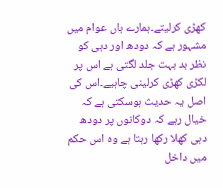کھڑی کرلیتے۔ہمارے ہاں عوام میں مشہور ہے کہ دودھ اور دہی کو نظر بد بہت جلد لگتی ہے اس پر لکڑی کھڑی کرلینی چاہیے۔اس کی اصل یہ حدیث ہوسکتی ہے کہ خیال رہے کہ دوکانوں پر دودھ دہی کھلا رکھا رہتا ہے وہ اس حکم میں داخل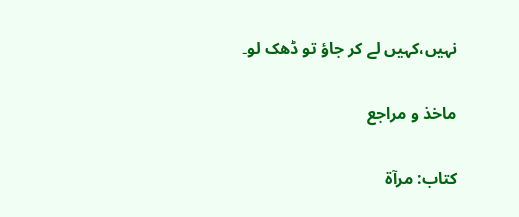نہیں،کہیں لے کر جاؤ تو ڈھک لو۔

ماخذ و مراجع

کتاب: مرآۃ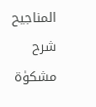المناجیح شرح مشکوٰۃ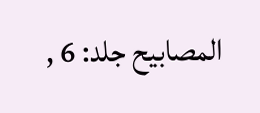المصابیح جلد: 6 ,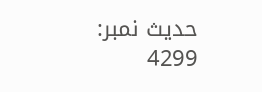حدیث نمبر: 4299